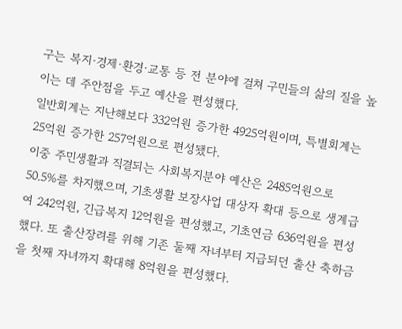구는 복지·경제·환경·교통 등 전 분야에 걸쳐 구민들의 삶의 질을 높이는 데 주안점을 두고 예산을 편성했다.
일반회계는 지난해보다 332억원 증가한 4925억원이며, 특별회계는 25억원 증가한 257억원으로 편성됐다.
이중 주민생활과 직결되는 사회복지분야 예산은 2485억원으로 50.5%를 차지했으며, 기초생활 보장사업 대상자 확대 등으로 생계급여 242억원, 긴급복지 12억원을 편성했고, 기초연금 636억원을 편성했다. 또 출산장려를 위해 기존 둘째 자녀부터 지급되던 출산 축하금을 첫째 자녀까지 확대해 8억원을 편성했다.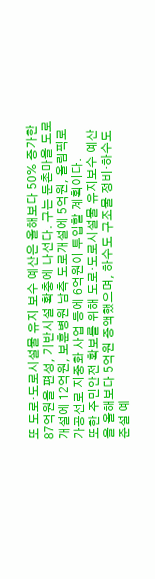또 도로·도로시설물 유지 보수 예산은 올해보다 50% 증가한 87억원을 편성, 기반시설 확충에 나선다. 구는 둔촌마을 도로개설에 12억원, 보훈병원 남측 도로개설에 5억원, 올림픽로 가공선로 지중화 사업 등에 6억원이 투입할 계획이다.
또한 주민안전 확보를 위해 도로·도로시설물 유지보수 예산을 올해보다 5억원 증액했으며, 하수도 구조물 정비·하수도 준설 예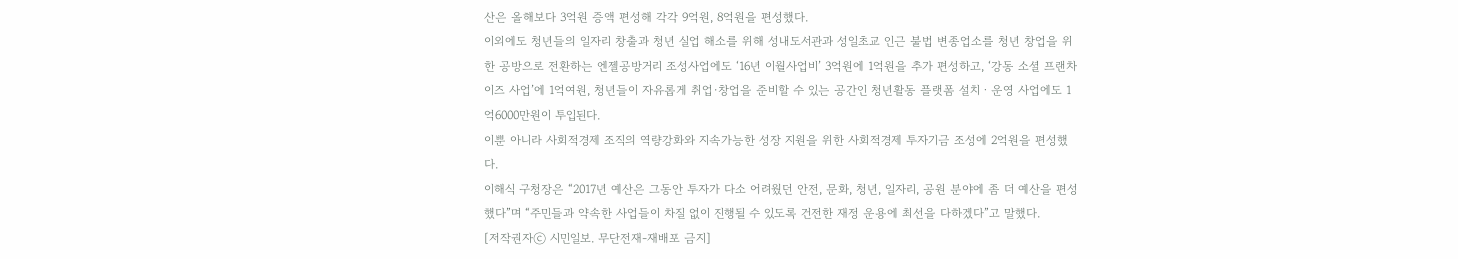산은 올해보다 3억원 증액 편성해 각각 9억원, 8억원을 편성했다.
이외에도 청년들의 일자리 창출과 청년 실업 해소를 위해 성내도서관과 성일초교 인근 불법 변종업소를 청년 창업을 위한 공방으로 전환하는 엔젤공방거리 조성사업에도 ‘16년 이월사업비’ 3억원에 1억원을 추가 편성하고, ‘강동 소셜 프랜차이즈 사업’에 1억여원, 청년들이 자유롭게 취업·창업을 준비할 수 있는 공간인 청년활동 플랫폼 설치ㆍ운영 사업에도 1억6000만원이 투입된다.
이뿐 아니라 사회적경제 조직의 역량강화와 지속가능한 성장 지원을 위한 사회적경제 투자기금 조성에 2억원을 편성했다.
이해식 구청장은 “2017년 예산은 그동안 투자가 다소 어려웠던 안전, 문화, 청년, 일자리, 공원 분야에 좀 더 예산을 편성했다”며 “주민들과 약속한 사업들이 차질 없이 진행될 수 있도록 건전한 재정 운용에 최선을 다하겠다”고 말했다.
[저작권자ⓒ 시민일보. 무단전재-재배포 금지]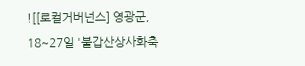![[로컬거버넌스] 영광군, 18~27일 '불갑산상사화축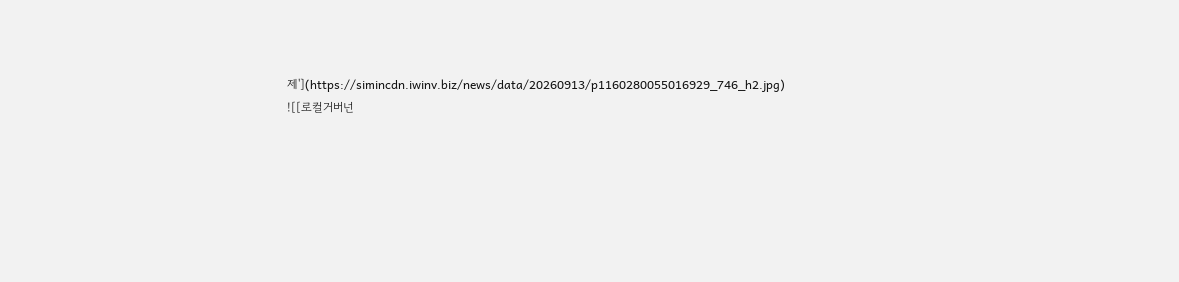제'](https://simincdn.iwinv.biz/news/data/20260913/p1160280055016929_746_h2.jpg)
![[로컬거버넌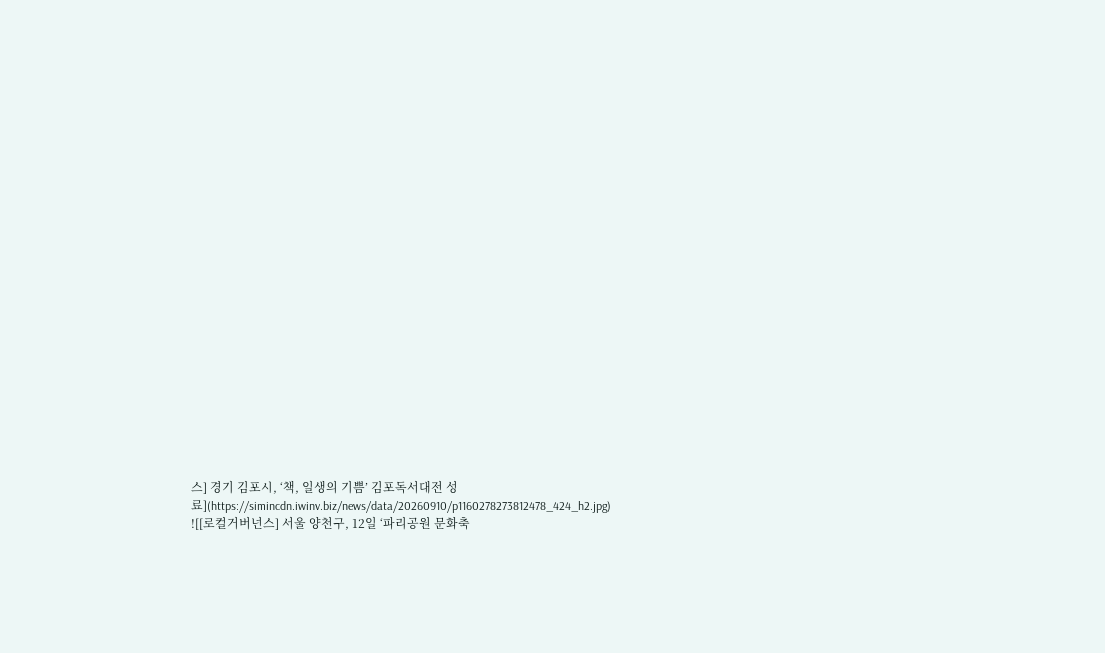스] 경기 김포시, ‘책, 일생의 기쁨’ 김포독서대전 성료](https://simincdn.iwinv.biz/news/data/20260910/p1160278273812478_424_h2.jpg)
![[로컬거버넌스] 서울 양천구, 12일 ‘파리공원 문화축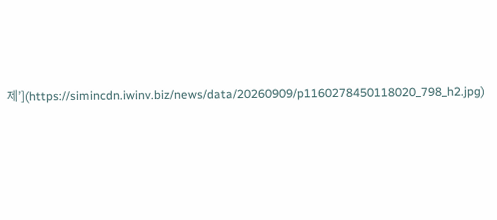제’](https://simincdn.iwinv.biz/news/data/20260909/p1160278450118020_798_h2.jpg)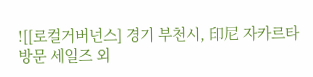![[로컬거버넌스] 경기 부천시, 印尼 자카르타 방문 세일즈 외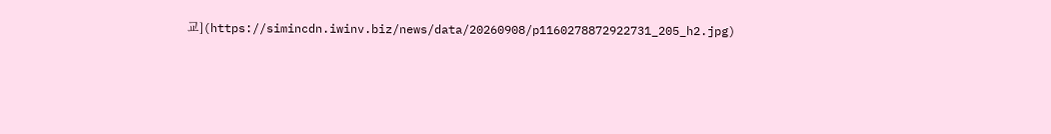교](https://simincdn.iwinv.biz/news/data/20260908/p1160278872922731_205_h2.jpg)